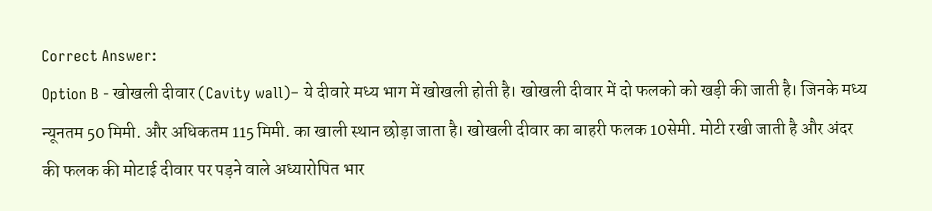Correct Answer:
Option B - खोखली दीवार (Cavity wall)– ये दीवारे मध्य भाग में खोखली होती है। खोखली दीवार में दो फलको को खड़ी की जाती है। जिनके मध्य न्यूनतम 50 मिमी. और अधिकतम 115 मिमी. का खाली स्थान छोड़ा जाता है। खोखली दीवार का बाहरी फलक 10सेमी. मोटी रखी जाती है और अंदर की फलक की मोटाई दीवार पर पड़ने वाले अध्यारोपित भार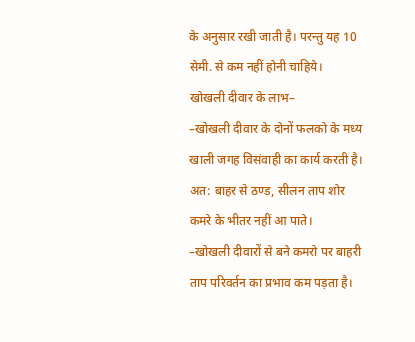के अनुसार रखी जाती है। परन्तु यह 10 सेमी. से कम नहीं होनी चाहिये।
खोखली दीवार के लाभ–
–खोखली दीवार के दोनों फलको के मध्य खाली जगह विसंवाही का कार्य करती है। अत: बाहर से ठण्ड, सीलन ताप शोर कमरे के भीतर नहीं आ पाते।
–खोखली दीवारों से बने कमरो पर बाहरी ताप परिवर्तन का प्रभाव कम पड़ता है।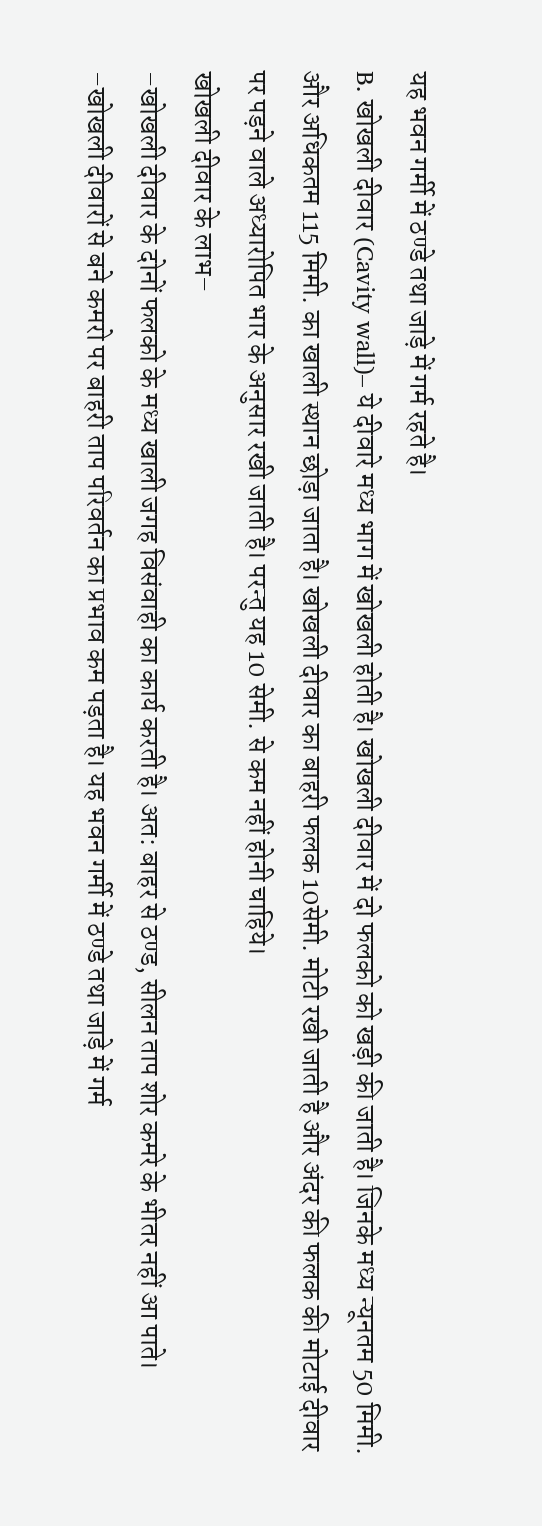यह भवन गर्मी में ठण्डे तथा जाड़े में गर्म रहते है।
B. खोखली दीवार (Cavity wall)– ये दीवारे मध्य भाग में खोखली होती है। खोखली दीवार में दो फलको को खड़ी की जाती है। जिनके मध्य न्यूनतम 50 मिमी. और अधिकतम 115 मिमी. का खाली स्थान छोड़ा जाता है। खोखली दीवार का बाहरी फलक 10सेमी. मोटी रखी जाती है और अंदर की फलक की मोटाई दीवार पर पड़ने वाले अध्यारोपित भार के अनुसार रखी जाती है। परन्तु यह 10 सेमी. से कम नहीं होनी चाहिये।
खोखली दीवार के लाभ–
–खोखली दीवार के दोनों फलको के मध्य खाली जगह विसंवाही का कार्य करती है। अत: बाहर से ठण्ड, सीलन ताप शोर कमरे के भीतर नहीं आ पाते।
–खोखली दीवारों से बने कमरो पर बाहरी ताप परिवर्तन का प्रभाव कम पड़ता है। यह भवन गर्मी में ठण्डे तथा जाड़े में गर्म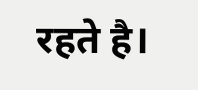रहते है।